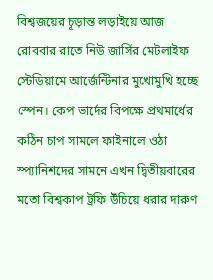বিশ্বজয়ের চূড়ান্ত লড়াইয়ে আজ রোববার রাতে নিউ জার্সির মেটলাইফ স্টেডিয়ামে আর্জেন্টিনার মুখোমুখি হচ্ছে স্পেন। কেপ ভার্দের বিপক্ষে প্রথমার্ধের কঠিন চাপ সামলে ফাইনালে ওঠা স্প্যানিশদের সামনে এখন দ্বিতীয়বারের মতো বিশ্বকাপ ট্রফি উঁচিয়ে ধরার দারুণ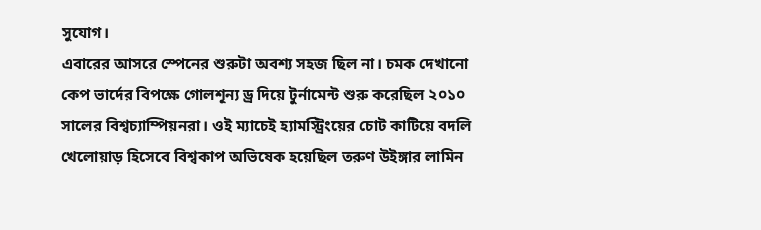সুযোগ।
এবারের আসরে স্পেনের শুরুটা অবশ্য সহজ ছিল না। চমক দেখানো কেপ ভার্দের বিপক্ষে গোলশূন্য ড্র দিয়ে টুর্নামেন্ট শুরু করেছিল ২০১০ সালের বিশ্বচ্যাম্পিয়নরা। ওই ম্যাচেই হ্যামস্ট্রিংয়ের চোট কাটিয়ে বদলি খেলোয়াড় হিসেবে বিশ্বকাপ অভিষেক হয়েছিল তরুণ উইঙ্গার লামিন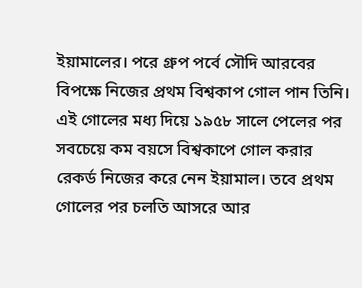ইয়ামালের। পরে গ্রুপ পর্বে সৌদি আরবের বিপক্ষে নিজের প্রথম বিশ্বকাপ গোল পান তিনি। এই গোলের মধ্য দিয়ে ১৯৫৮ সালে পেলের পর সবচেয়ে কম বয়সে বিশ্বকাপে গোল করার রেকর্ড নিজের করে নেন ইয়ামাল। তবে প্রথম গোলের পর চলতি আসরে আর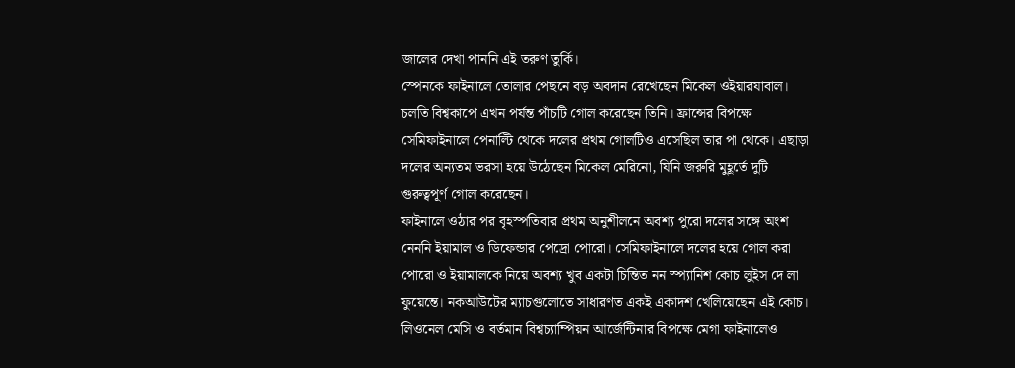জালের দেখা পাননি এই তরুণ তুর্কি।
স্পেনকে ফাইনালে তোলার পেছনে বড় অবদান রেখেছেন মিকেল ওইয়ারযাবাল। চলতি বিশ্বকাপে এখন পর্যন্ত পাঁচটি গোল করেছেন তিনি। ফ্রান্সের বিপক্ষে সেমিফাইনালে পেনাল্টি থেকে দলের প্রথম গোলটিও এসেছিল তার পা থেকে। এছাড়া দলের অন্যতম ভরসা হয়ে উঠেছেন মিকেল মেরিনো, যিনি জরুরি মুহূর্তে দুটি গুরুত্বপূর্ণ গোল করেছেন।
ফাইনালে ওঠার পর বৃহস্পতিবার প্রথম অনুশীলনে অবশ্য পুরো দলের সঙ্গে অংশ নেননি ইয়ামাল ও ডিফেন্ডার পেদ্রো পোরো। সেমিফাইনালে দলের হয়ে গোল করা পোরো ও ইয়ামালকে নিয়ে অবশ্য খুব একটা চিন্তিত নন স্প্যানিশ কোচ লুইস দে লা ফুয়েন্তে। নকআউটের ম্যাচগুলোতে সাধারণত একই একাদশ খেলিয়েছেন এই কোচ। লিওনেল মেসি ও বর্তমান বিশ্বচ্যাম্পিয়ন আর্জেন্টিনার বিপক্ষে মেগা ফাইনালেও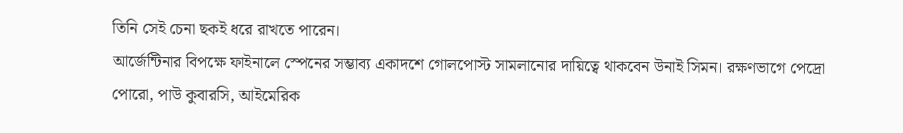তিনি সেই চেনা ছকই ধরে রাখতে পারেন।
আর্জেন্টিনার বিপক্ষে ফাইনালে স্পেনের সম্ভাব্য একাদশে গোলপোস্ট সামলানোর দায়িত্বে থাকবেন উনাই সিমন। রক্ষণভাগে পেদ্রো পোরো, পাউ কুবারসি, আইমেরিক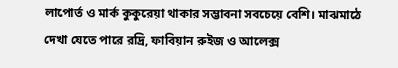লাপোর্ত ও মার্ক কুকুরেয়া থাকার সম্ভাবনা সবচেয়ে বেশি। মাঝমাঠে দেখা যেতে পারে রদ্রি, ফাবিয়ান রুইজ ও আলেক্স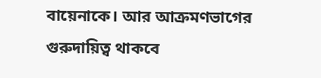বায়েনাকে। আর আক্রমণভাগের গুরুদায়িত্ব থাকবে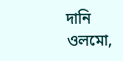দানি ওলমো,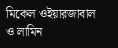মিকেল ওইয়ারজাবাল ও লামিন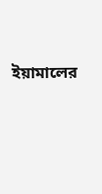ইয়ামালের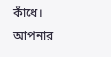কাঁধে।
আপনার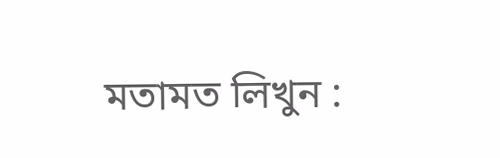মতামত লিখুন :